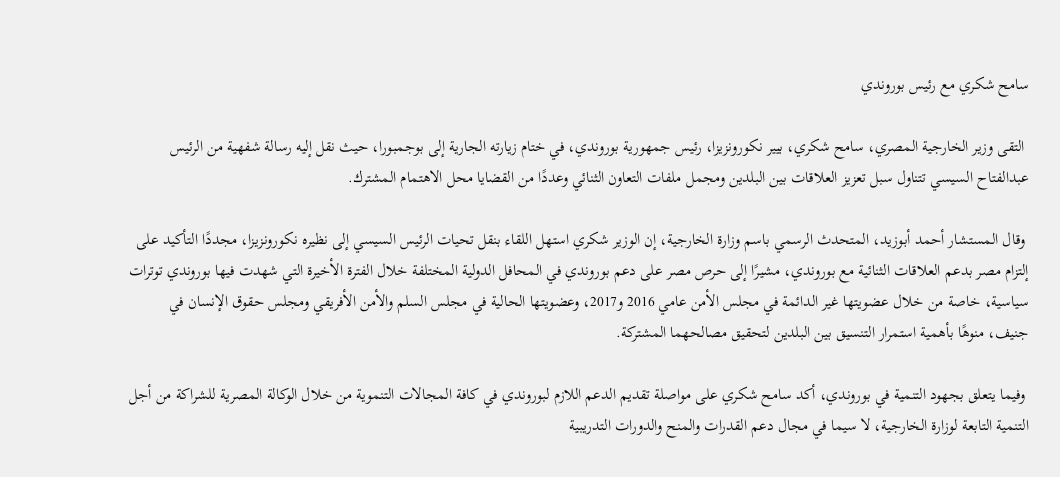سامح شكري مع رئيس بوروندي

 التقى وزير الخارجية المصري، سامح شكري، بيير نكورونزيزا، رئيس جمهورية بوروندي، في ختام زيارته الجارية إلى بوجمبورا، حيث نقل إليه رسالة شفهية من الرئيس عبدالفتاح السيسي تتناول سبل تعزيز العلاقات بين البلدين ومجمل ملفات التعاون الثنائي وعددًا من القضايا محل الاهتمام المشترك.

 وقال المستشار أحمد أبوزيد، المتحدث الرسمي باسم وزارة الخارجية، إن الوزير شكري استهل اللقاء بنقل تحيات الرئيس السيسي إلى نظيره نكورونزيزا، مجددًا التأكيد على إلتزام مصر بدعم العلاقات الثنائية مع بوروندي، مشيرًا إلى حرص مصر على دعم بوروندي في المحافل الدولية المختلفة خلال الفترة الأخيرة التي شهدت فيها بوروندي توترات سياسية، خاصة من خلال عضويتها غير الدائمة في مجلس الأمن عامي 2016 و2017، وعضويتها الحالية في مجلس السلم والأمن الأفريقي ومجلس حقوق الإنسان في جنيف، منوهًا بأهمية استمرار التنسيق بين البلدين لتحقيق مصالحهما المشتركة.

 وفيما يتعلق بجهود التنمية في بوروندي، أكد سامح شكري على مواصلة تقديم الدعم اللازم لبوروندي في كافة المجالات التنموية من خلال الوكالة المصرية للشراكة من أجل التنمية التابعة لوزارة الخارجية، لا سيما في مجال دعم القدرات والمنح والدورات التدريبية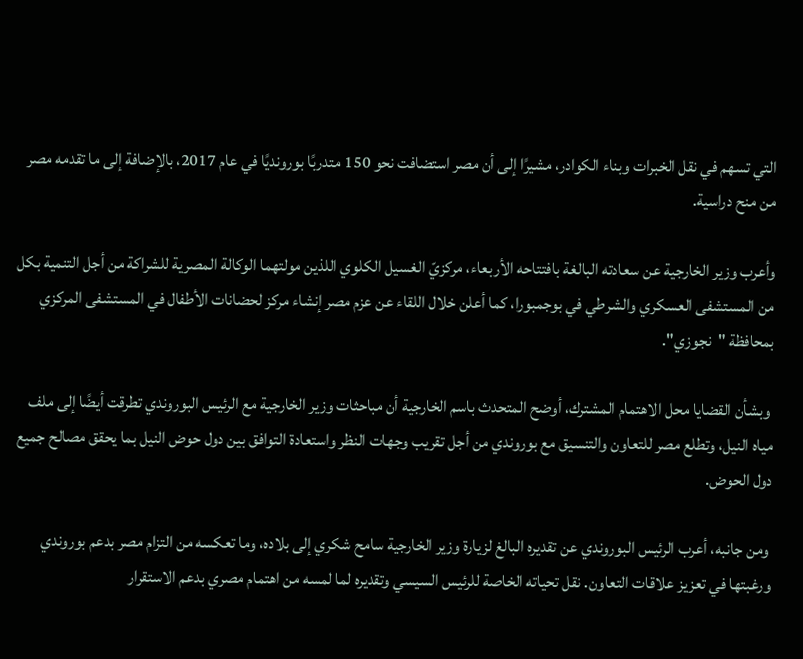التي تسهم في نقل الخبرات وبناء الكوادر، مشيرًا إلى أن مصر استضافت نحو 150 متدربًا بورونديًا في عام 2017، بالإضافة إلى ما تقدمه مصر من منح دراسية.

وأعرب وزير الخارجية عن سعادته البالغة بافتتاحه الأربعاء، مركزيّ الغسيل الكلوي اللذين مولتهما الوكالة المصرية للشراكة من أجل التنمية بكل من المستشفى العسكري والشرطي في بوجمبورا، كما أعلن خلال اللقاء عن عزم مصر إنشاء مركز لحضانات الأطفال في المستشفى المركزي بمحافظة "نجوزي".

 وبشأن القضايا محل الاهتمام المشترك، أوضح المتحدث باسم الخارجية أن مباحثات وزير الخارجية مع الرئيس البوروندي تطرقت أيضًا إلى ملف مياه النيل، وتطلع مصر للتعاون والتنسيق مع بوروندي من أجل تقريب وجهات النظر واستعادة التوافق بين دول حوض النيل بما يحقق مصالح جميع دول الحوض.

 ومن جانبه، أعرب الرئيس البوروندي عن تقديره البالغ لزيارة وزير الخارجية سامح شكري إلى بلاده، وما تعكسه من التزام مصر بدعم بوروندي ورغبتها في تعزيز علاقات التعاون. نقل تحياته الخاصة للرئيس السيسي وتقديره لما لمسه من اهتمام مصري بدعم الاستقرار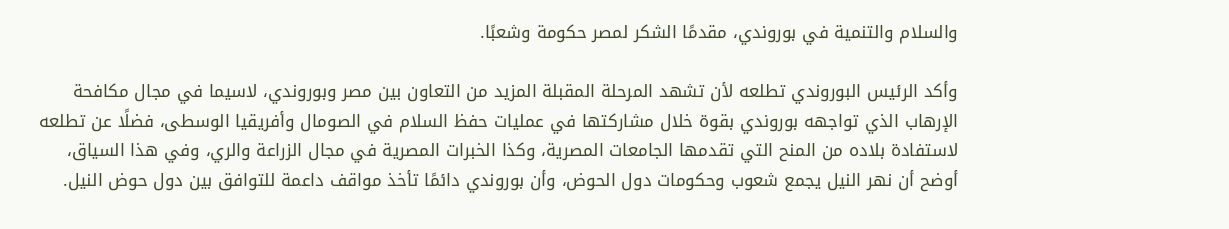والسلام والتنمية في بوروندي، مقدمًا الشكر لمصر حكومة وشعبًا.

وأكد الرئيس البوروندي تطلعه لأن تشهد المرحلة المقبلة المزيد من التعاون بين مصر وبوروندي، لاسيما في مجال مكافحة الإرهاب الذي تواجهه بوروندي بقوة خلال مشاركتها في عمليات حفظ السلام في الصومال وأفريقيا الوسطى، فضلًا عن تطلعه لاستفادة بلاده من المنح التي تقدمها الجامعات المصرية، وكذا الخبرات المصرية في مجال الزراعة والري، وفي هذا السياق، أوضح أن نهر النيل يجمع شعوب وحكومات دول الحوض، وأن بوروندي دائمًا تأخذ مواقف داعمة للتوافق بين دول حوض النيل.